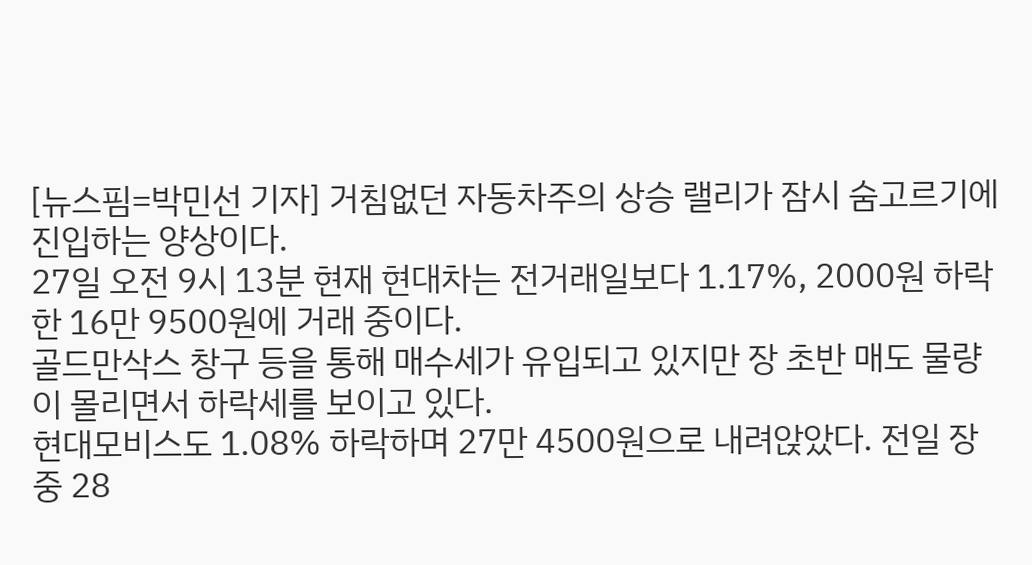[뉴스핌=박민선 기자] 거침없던 자동차주의 상승 랠리가 잠시 숨고르기에 진입하는 양상이다.
27일 오전 9시 13분 현재 현대차는 전거래일보다 1.17%, 2000원 하락한 16만 9500원에 거래 중이다.
골드만삭스 창구 등을 통해 매수세가 유입되고 있지만 장 초반 매도 물량이 몰리면서 하락세를 보이고 있다.
현대모비스도 1.08% 하락하며 27만 4500원으로 내려앉았다. 전일 장중 28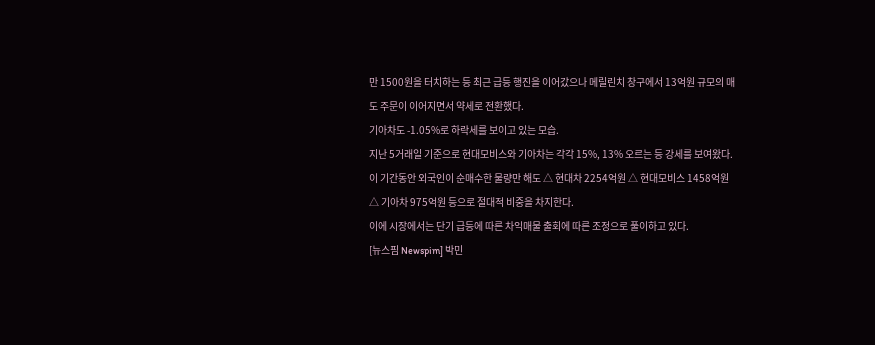만 1500원을 터치하는 등 최근 급등 행진을 이어갔으나 메릴린치 창구에서 13억원 규모의 매도 주문이 이어지면서 약세로 전환했다.
기아차도 -1.05%로 하락세를 보이고 있는 모습.
지난 5거래일 기준으로 현대모비스와 기아차는 각각 15%, 13% 오르는 등 강세를 보여왔다.
이 기간동안 외국인이 순매수한 물량만 해도 △ 현대차 2254억원 △ 현대모비스 1458억원 △ 기아차 975억원 등으로 절대적 비중을 차지한다.
이에 시장에서는 단기 급등에 따른 차익매물 출회에 따른 조정으로 풀이하고 있다.
[뉴스핌 Newspim] 박민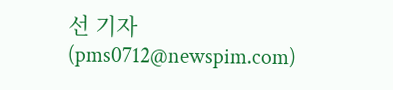선 기자 (pms0712@newspim.com)